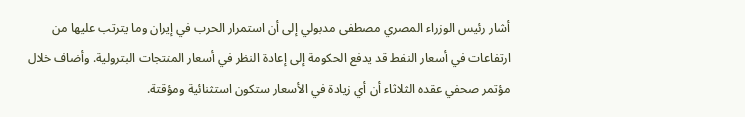أشار رئيس الوزراء المصري مصطفى مدبولي إلى أن استمرار الحرب في إيران وما يترتب عليها من ارتفاعات في أسعار النفط قد يدفع الحكومة إلى إعادة النظر في أسعار المنتجات البترولية. وأضاف خلال مؤتمر صحفي عقده الثلاثاء أن أي زيادة في الأسعار ستكون استثنائية ومؤقتة.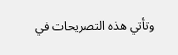وتأتي هذه التصريحات في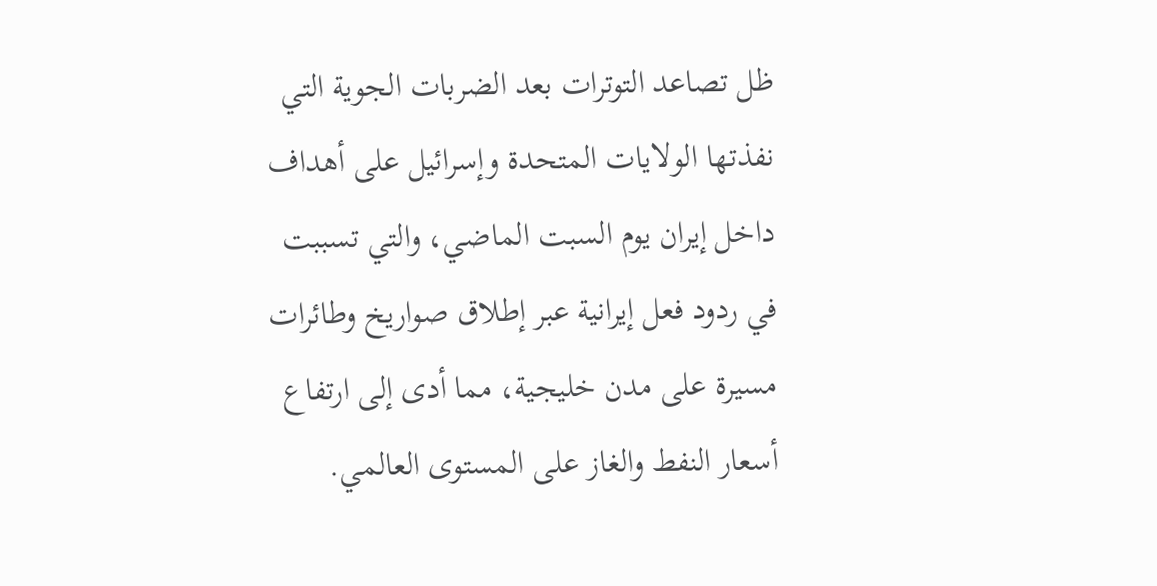ظل تصاعد التوترات بعد الضربات الجوية التي نفذتها الولايات المتحدة وإسرائيل على أهداف داخل إيران يوم السبت الماضي، والتي تسببت في ردود فعل إيرانية عبر إطلاق صواريخ وطائرات مسيرة على مدن خليجية، مما أدى إلى ارتفاع أسعار النفط والغاز على المستوى العالمي.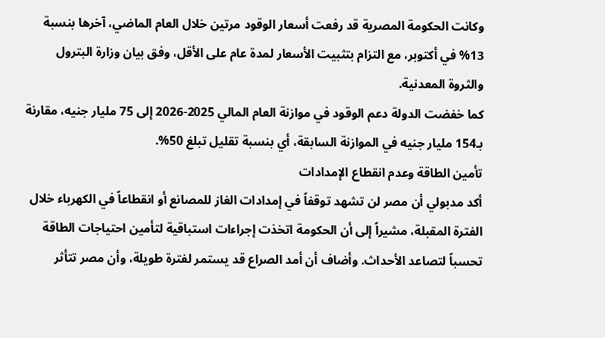وكانت الحكومة المصرية قد رفعت أسعار الوقود مرتين خلال العام الماضي، آخرها بنسبة 13% في أكتوبر، مع التزام بتثبيت الأسعار لمدة عام على الأقل، وفق بيان وزارة البترول والثروة المعدنية.
كما خفضت الدولة دعم الوقود في موازنة العام المالي 2025-2026 إلى 75 مليار جنيه، مقارنة بـ154 مليار جنيه في الموازنة السابقة، أي بنسبة تقليل تبلغ 50%.
تأمين الطاقة وعدم انقطاع الإمدادات
أكد مدبولي أن مصر لن تشهد توقفاً في إمدادات الغاز للمصانع أو انقطاعاً في الكهرباء خلال الفترة المقبلة، مشيراً إلى أن الحكومة اتخذت إجراءات استباقية لتأمين احتياجات الطاقة تحسباً لتصاعد الأحداث. وأضاف أن أمد الصراع قد يستمر لفترة طويلة، وأن مصر تتأثر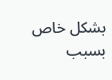بشكل خاص بسبب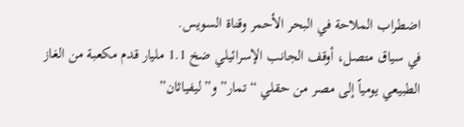اضطراب الملاحة في البحر الأحمر وقناة السويس.
في سياق متصل، أوقف الجانب الإسرائيلي ضخ 1.1 مليار قدم مكعبة من الغاز الطبيعي يومياً إلى مصر من حقلي “تمار” و”ليفياثان”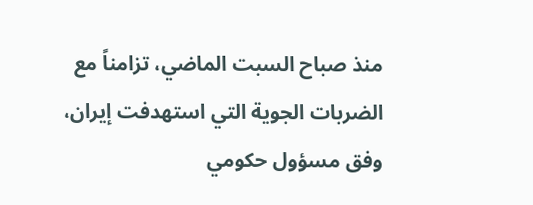منذ صباح السبت الماضي، تزامناً مع الضربات الجوية التي استهدفت إيران، وفق مسؤول حكومي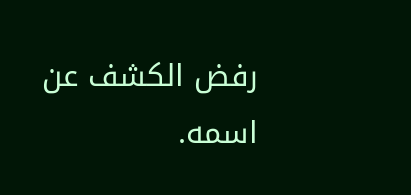رفض الكشف عن اسمه.